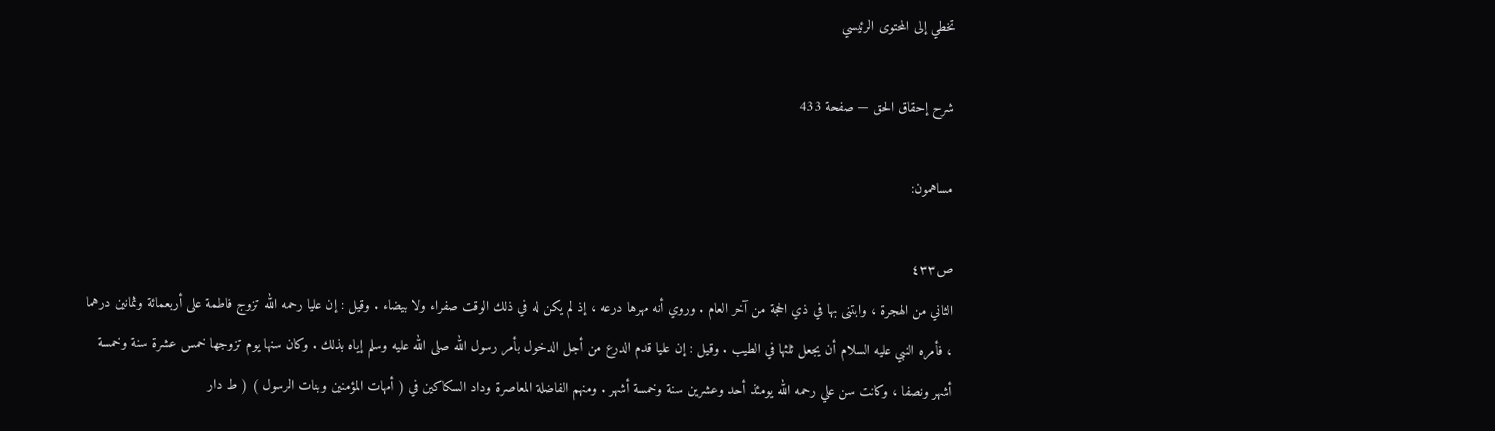تخطي إلى المحتوى الرئيسي

شرح إحقاق الحق — صفحة 433

مساهمون:

ص٤٣٣
الثاني من الهجرة ، وابتنى بها في ذي الحجة من آخر العام . وروي أنه مهرها درعه ، إذ لم يكن له في ذلك الوقت صفراء ولا بيضاء . وقيل : إن عليا رحمه الله تزوج فاطمة على أربعمائة وثمانين درهما ، فأمره النبي عليه السلام أن يجعل ثلثها في الطيب . وقيل : إن عليا قدم الدرع من أجل الدخول بأمر رسول الله صلى الله عليه وسلم إياه بذلك . وكان سنها يوم تزوجها خمس عشرة سنة وخمسة أشهر ونصفا ، وكانت سن علي رحمه الله يومئذ أحد وعشرين سنة وخمسة أشهر . ومنهم الفاضلة المعاصرة وداد السكاكين في ( أمهات المؤمنين وبنات الرسول ) ( ط دار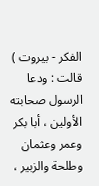الفكر - بيروت ) قالت : ودعا الرسول صحابته الأولين ، أبا بكر وعمر وعثمان وطلحة والزبير ،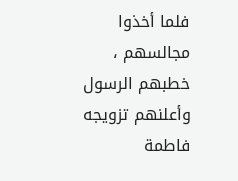فلما أخذوا مجالسهم ، خطبهم الرسول وأعلنهم تزويجه فاطمة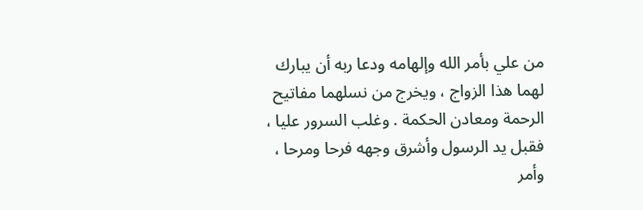من علي بأمر الله وإلهامه ودعا ربه أن يبارك لهما هذا الزواج ، ويخرج من نسلهما مفاتيح الرحمة ومعادن الحكمة . وغلب السرور عليا ، فقبل يد الرسول وأشرق وجهه فرحا ومرحا ، وأمر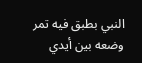النبي بطبق فيه تمر وضعه بين أيدي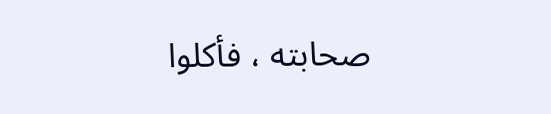صحابته ، فأكلوا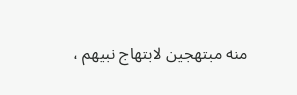منه مبتهجين لابتهاج نبيهم ،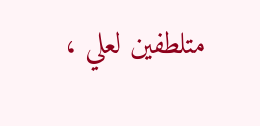متلطفين لعلي ،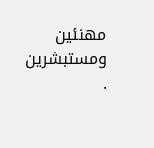مهنئين ومستبشرين .